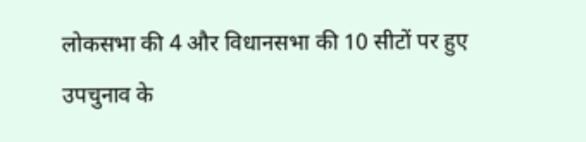लोकसभा की 4 और विधानसभा की 10 सीटों पर हुए उपचुनाव के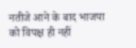नतीजे आने के बाद भाजपा को विपक्ष ही नहीं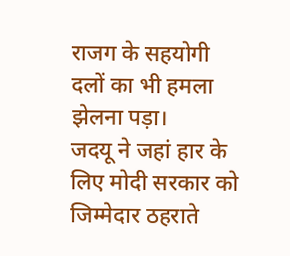राजग के सहयोगी दलों का भी हमला झेलना पड़ा।
जदयू ने जहां हार के लिए मोदी सरकार को जिम्मेदार ठहराते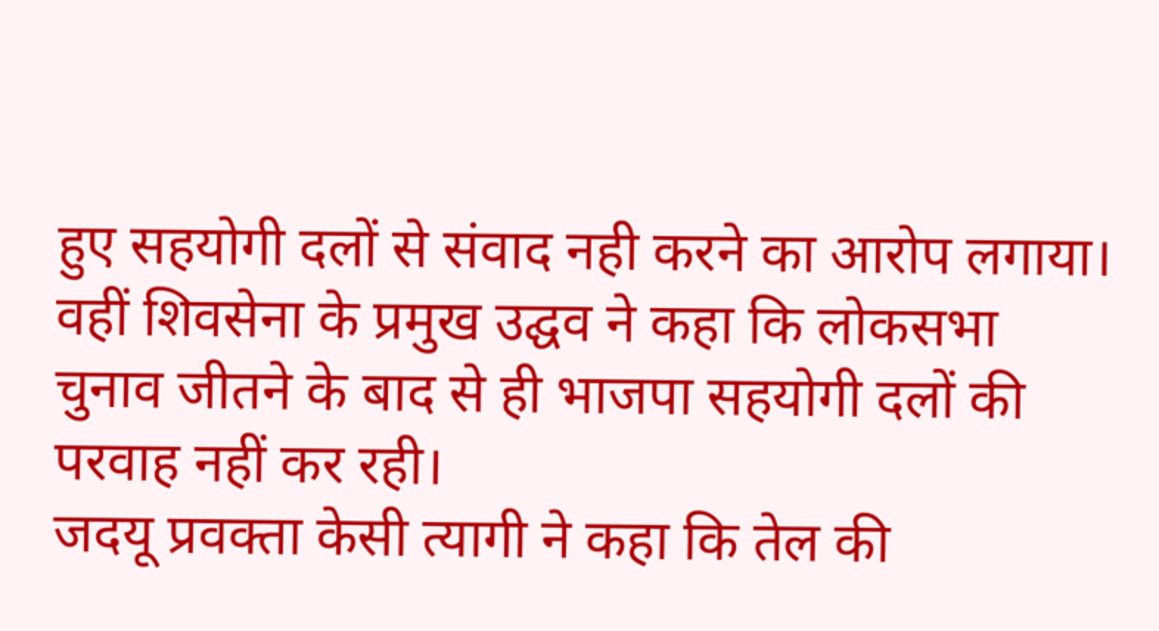हुए सहयोगी दलों से संवाद नही करने का आरोप लगाया। वहीं शिवसेना के प्रमुख उद्घव ने कहा कि लोकसभा चुनाव जीतने के बाद से ही भाजपा सहयोगी दलों की परवाह नहीं कर रही।
जदयू प्रवक्ता केसी त्यागी ने कहा कि तेल की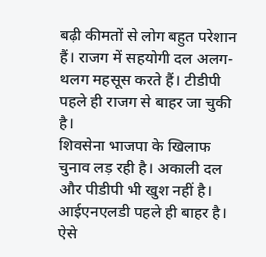बढ़ी कीमतों से लोग बहुत परेशान हैं। राजग में सहयोगी दल अलग-थलग महसूस करते हैं। टीडीपी पहले ही राजग से बाहर जा चुकी है।
शिवसेना भाजपा के खिलाफ चुनाव लड़ रही है। अकाली दल और पीडीपी भी खुश नहीं है। आईएनएलडी पहले ही बाहर है। ऐसे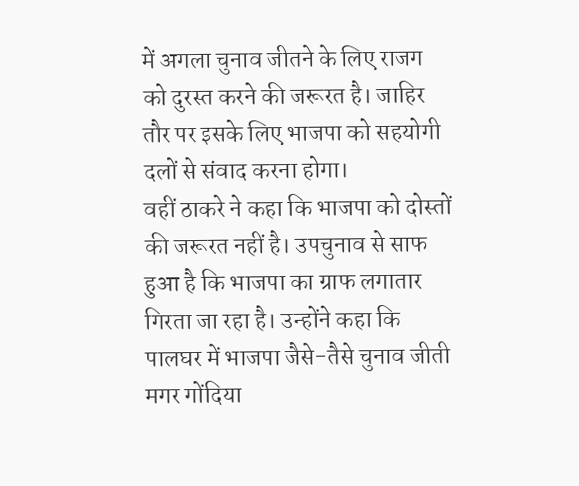में अगला चुनाव जीतने के लिए राजग को दुरस्त करने की जरूरत है। जाहिर तौर पर इसके लिए भाजपा को सहयोगी दलों से संवाद करना होगा।
वहीं ठाकरे ने कहा कि भाजपा को दोस्तों की जरूरत नहीं है। उपचुनाव से साफ हुआ है कि भाजपा का ग्राफ लगातार गिरता जा रहा है। उन्होंने कहा कि पालघर में भाजपा जैसे-तैसे चुनाव जीती मगर गोंदिया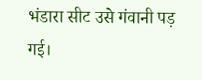भंडारा सीट उसे गंवानी पड़ गई।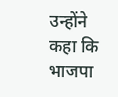उन्होंने कहा कि भाजपा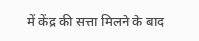में केंद्र की सत्ता मिलने के बाद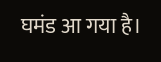घमंड आ गया है।